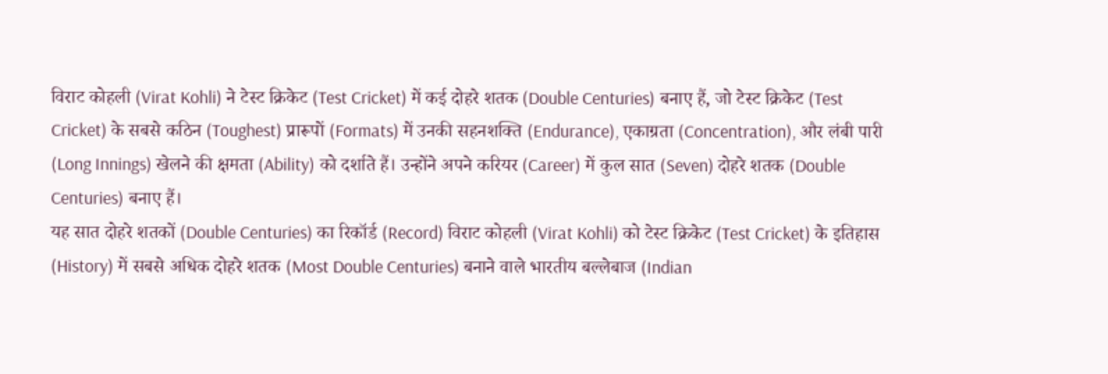विराट कोहली (Virat Kohli) ने टेस्ट क्रिकेट (Test Cricket) में कई दोहरे शतक (Double Centuries) बनाए हैं, जो टेस्ट क्रिकेट (Test Cricket) के सबसे कठिन (Toughest) प्रारूपों (Formats) में उनकी सहनशक्ति (Endurance), एकाग्रता (Concentration), और लंबी पारी (Long Innings) खेलने की क्षमता (Ability) को दर्शाते हैं। उन्होंने अपने करियर (Career) में कुल सात (Seven) दोहरे शतक (Double Centuries) बनाए हैं।
यह सात दोहरे शतकों (Double Centuries) का रिकॉर्ड (Record) विराट कोहली (Virat Kohli) को टेस्ट क्रिकेट (Test Cricket) के इतिहास (History) में सबसे अधिक दोहरे शतक (Most Double Centuries) बनाने वाले भारतीय बल्लेबाज (Indian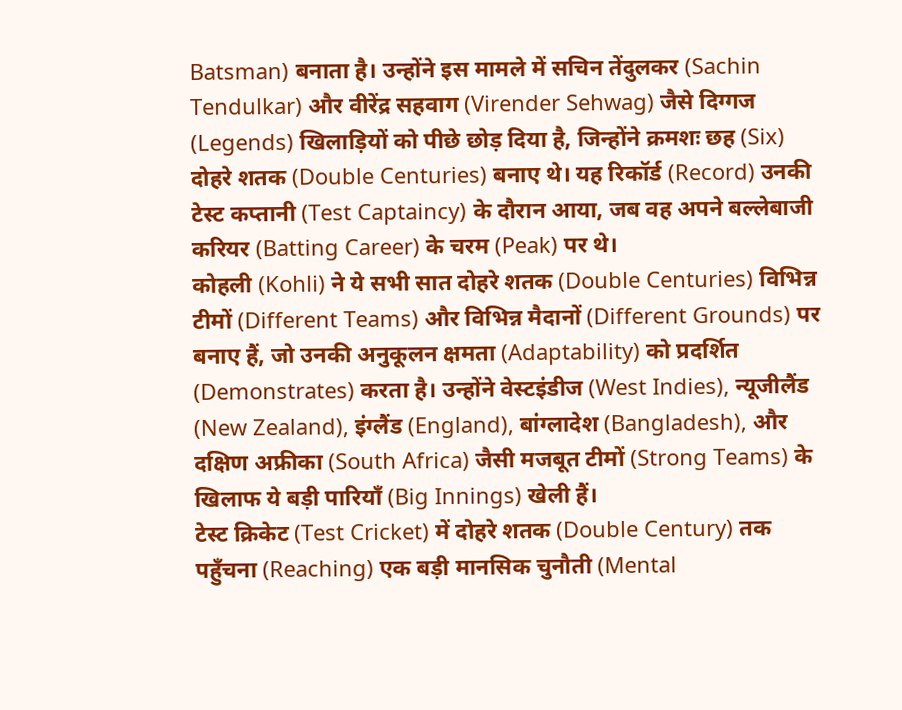Batsman) बनाता है। उन्होंने इस मामले में सचिन तेंदुलकर (Sachin Tendulkar) और वीरेंद्र सहवाग (Virender Sehwag) जैसे दिग्गज (Legends) खिलाड़ियों को पीछे छोड़ दिया है, जिन्होंने क्रमशः छह (Six) दोहरे शतक (Double Centuries) बनाए थे। यह रिकॉर्ड (Record) उनकी टेस्ट कप्तानी (Test Captaincy) के दौरान आया, जब वह अपने बल्लेबाजी करियर (Batting Career) के चरम (Peak) पर थे।
कोहली (Kohli) ने ये सभी सात दोहरे शतक (Double Centuries) विभिन्न टीमों (Different Teams) और विभिन्न मैदानों (Different Grounds) पर बनाए हैं, जो उनकी अनुकूलन क्षमता (Adaptability) को प्रदर्शित (Demonstrates) करता है। उन्होंने वेस्टइंडीज (West Indies), न्यूजीलैंड (New Zealand), इंग्लैंड (England), बांग्लादेश (Bangladesh), और दक्षिण अफ्रीका (South Africa) जैसी मजबूत टीमों (Strong Teams) के खिलाफ ये बड़ी पारियाँ (Big Innings) खेली हैं।
टेस्ट क्रिकेट (Test Cricket) में दोहरे शतक (Double Century) तक पहुँचना (Reaching) एक बड़ी मानसिक चुनौती (Mental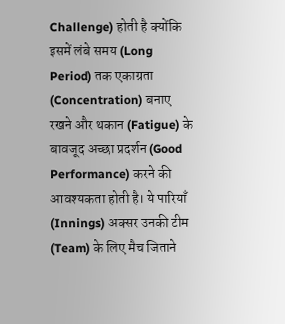Challenge) होती है क्योंकि इसमें लंबे समय (Long Period) तक एकाग्रता (Concentration) बनाए रखने और थकान (Fatigue) के बावजूद अच्छा प्रदर्शन (Good Performance) करने की आवश्यकता होती है। ये पारियाँ (Innings) अक्सर उनकी टीम (Team) के लिए मैच जिताने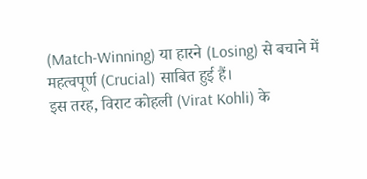(Match-Winning) या हारने (Losing) से बचाने में महत्वपूर्ण (Crucial) साबित हुई हैं।
इस तरह, विराट कोहली (Virat Kohli) के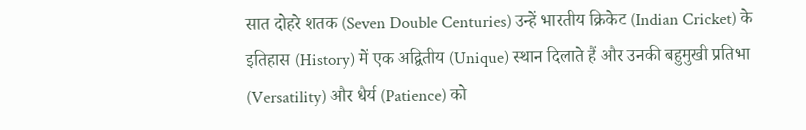सात दोहरे शतक (Seven Double Centuries) उन्हें भारतीय क्रिकेट (Indian Cricket) के इतिहास (History) में एक अद्वितीय (Unique) स्थान दिलाते हैं और उनकी बहुमुखी प्रतिभा (Versatility) और धैर्य (Patience) को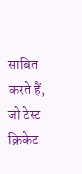साबित करते हैं, जो टेस्ट क्रिकेट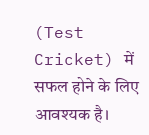(Test Cricket) में सफल होने के लिए आवश्यक है।